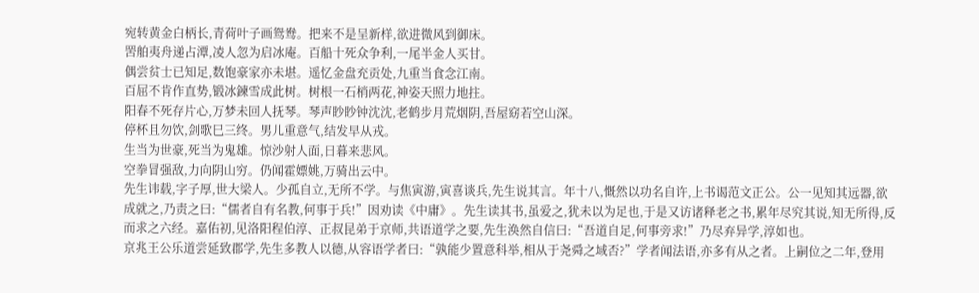宛转黄金白柄长,青荷叶子画鸳鸯。把来不是呈新样,欲进微风到御床。
罟舶夷舟递占潭,凌人忽为启冰庵。百船十死众争利,一尾半金人买甘。
偶尝贫士已知足,数饱豪家亦未堪。遥忆金盘充贡处,九重当食念江南。
百屈不肯作直势,锻冰鍊雪成此树。树根一石梢两花,神姿天照力地拄。
阳春不死存片心,万梦未回人抚琴。琴声眇眇钟沈沈,老鹤步月荒烟阴,吾屋窈若空山深。
停杯且勿饮,剑歌巳三终。男儿重意气,结发早从戎。
生当为世豪,死当为鬼雄。惊沙射人面,日暮来悲风。
空拳冒强敌,力向阴山穷。仍闻霍嫖姚,万骑出云中。
先生讳载,字子厚,世大梁人。少孤自立,无所不学。与焦寅游,寅喜谈兵,先生说其言。年十八,慨然以功名自许,上书谒范文正公。公一见知其远器,欲成就之,乃责之曰:“儒者自有名教,何事于兵!”因劝读《中庸》。先生读其书,虽爱之,犹未以为足也,于是又访诸释老之书,累年尽究其说,知无所得,反而求之六经。嘉佑初,见洛阳程伯淳、正叔昆弟于京师,共语道学之要,先生涣然自信曰:“吾道自足,何事旁求!”乃尽弃异学,淳如也。
京兆王公乐道尝延致郡学,先生多教人以德,从容语学者曰:“孰能少置意科举,相从于尧舜之域否?”学者闻法语,亦多有从之者。上嗣位之二年,登用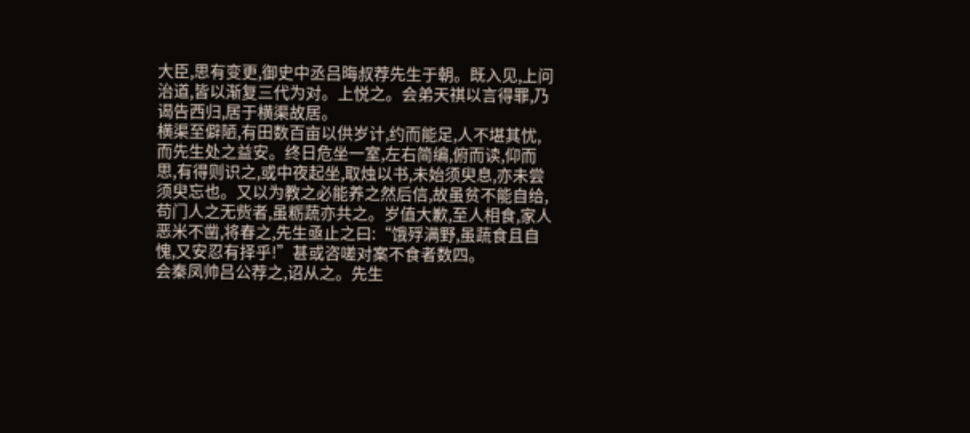大臣,思有变更,御史中丞吕晦叔荐先生于朝。既入见,上问治道,皆以渐复三代为对。上悦之。会弟天祺以言得罪,乃谒告西归,居于横渠故居。
横渠至僻陋,有田数百亩以供岁计,约而能足,人不堪其忧,而先生处之益安。终日危坐一室,左右简编,俯而读,仰而思,有得则识之,或中夜起坐,取烛以书,未始须臾息,亦未尝须臾忘也。又以为教之必能养之然后信,故虽贫不能自给,苟门人之无赀者,虽粝蔬亦共之。岁值大歉,至人相食,家人恶米不凿,将春之,先生亟止之曰:“饿殍满野,虽蔬食且自愧,又安忍有择乎!”甚或咨嗟对案不食者数四。
会秦凤帅吕公荐之,诏从之。先生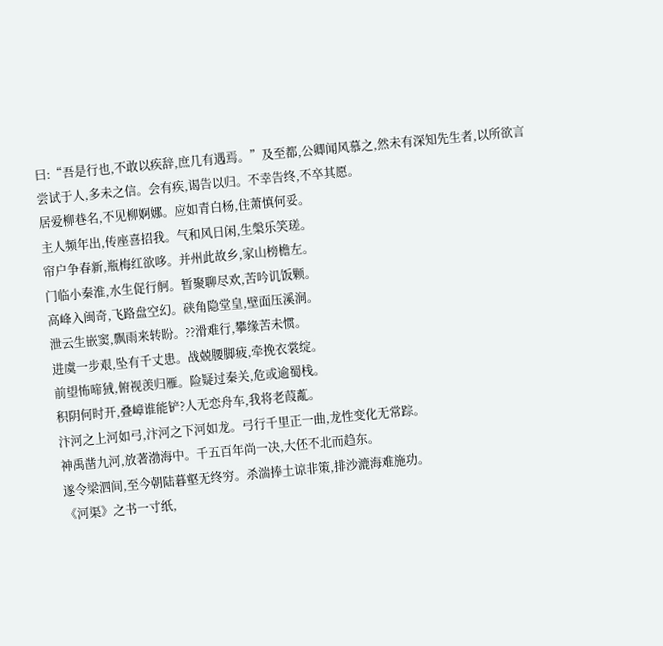曰:“吾是行也,不敢以疾辞,庶几有遇焉。”及至都,公卿闻风慕之,然未有深知先生者,以所欲言尝试于人,多未之信。会有疾,谒告以归。不幸告终,不卒其愿。
居爱柳巷名,不见柳婀娜。应如青白杨,住萧慎何妥。
主人频年出,传座喜招我。气和风日闲,生槃乐笑瑳。
帘户争春新,瓶梅红欲哆。并州此故乡,家山榜檐左。
门临小秦淮,水生促行舸。暂聚聊尽欢,苦吟讥饭颗。
高峰入闽奇,飞路盘空幻。硖角隐堂皇,壁面压溪涧。
泄云生嵌窦,飘雨来转盼。??滑难行,攀缘苦未惯。
进虞一步艰,坠有千丈患。战兢腰脚疲,牵挽衣裳绽。
前望怖啼狨,俯视羡归雁。险疑过秦关,危或逾蜀栈。
积阴何时开,叠嶂谁能铲?人无恋舟车,我将老葭薍。
汴河之上河如弓,汴河之下河如龙。弓行千里正一曲,龙性变化无常踪。
神禹凿九河,放著渤海中。千五百年尚一决,大伾不北而趋东。
遂令梁泗间,至今朝陆暮壑无终穷。杀湍捧土谅非策,排沙漉海难施功。
《河渠》之书一寸纸,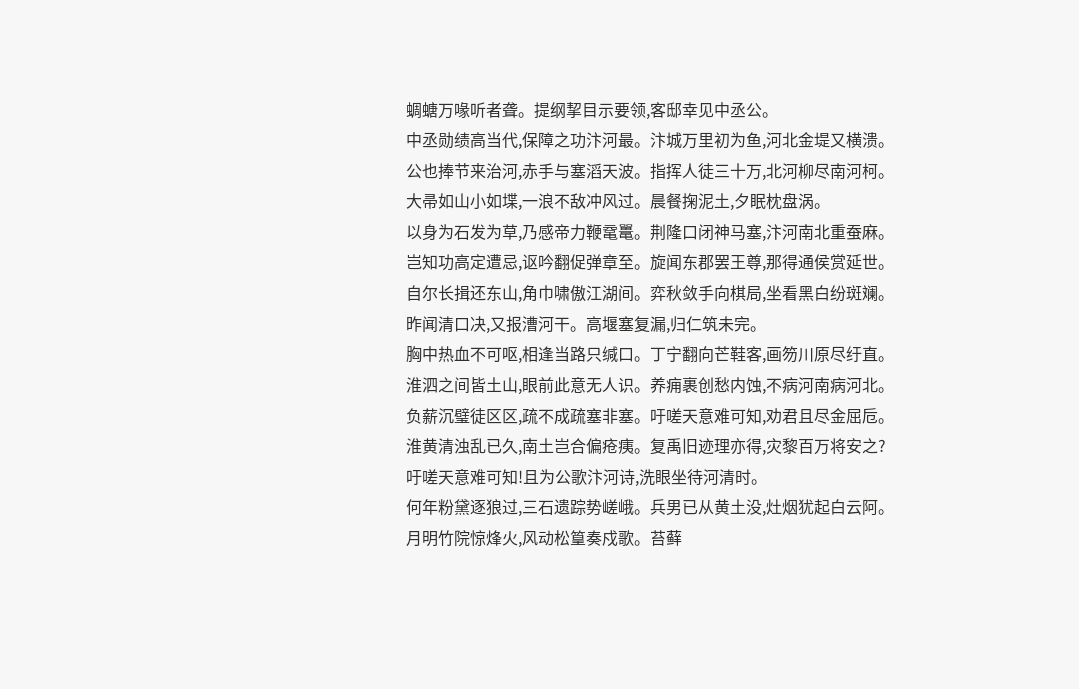蜩螗万喙听者聋。提纲挈目示要领,客邸幸见中丞公。
中丞勋绩高当代,保障之功汴河最。汴城万里初为鱼,河北金堤又横溃。
公也捧节来治河,赤手与塞滔天波。指挥人徒三十万,北河柳尽南河柯。
大帚如山小如堞,一浪不敌冲风过。晨餐掬泥土,夕眠枕盘涡。
以身为石发为草,乃感帝力鞭鼋鼍。荆隆口闭神马塞,汴河南北重蚕麻。
岂知功高定遭忌,讴吟翻促弹章至。旋闻东郡罢王尊,那得通侯赏延世。
自尔长揖还东山,角巾啸傲江湖间。弈秋敛手向棋局,坐看黑白纷斑斓。
昨闻清口决,又报漕河干。高堰塞复漏,归仁筑未完。
胸中热血不可呕,相逢当路只缄口。丁宁翻向芒鞋客,画笏川原尽纡直。
淮泗之间皆土山,眼前此意无人识。养痈裹创愁内蚀,不病河南病河北。
负薪沉璧徒区区,疏不成疏塞非塞。吁嗟天意难可知,劝君且尽金屈卮。
淮黄清浊乱已久,南土岂合偏疮痍。复禹旧迹理亦得,灾黎百万将安之?
吁嗟天意难可知!且为公歌汴河诗,洗眼坐待河清时。
何年粉黛逐狼过,三石遗踪势嵯峨。兵男已从黄土没,灶烟犹起白云阿。
月明竹院惊烽火,风动松篁奏戍歌。苔藓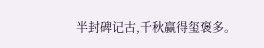半封碑记古,千秋赢得玺褒多。